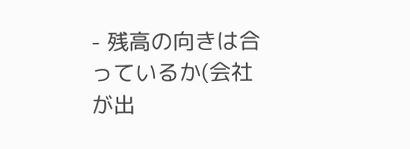- 残高の向きは合っているか(会社が出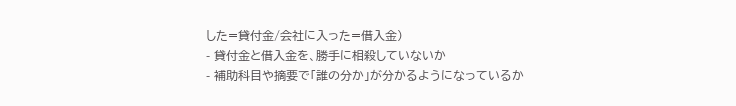した=貸付金/会社に入った=借入金)
- 貸付金と借入金を、勝手に相殺していないか
- 補助科目や摘要で「誰の分か」が分かるようになっているか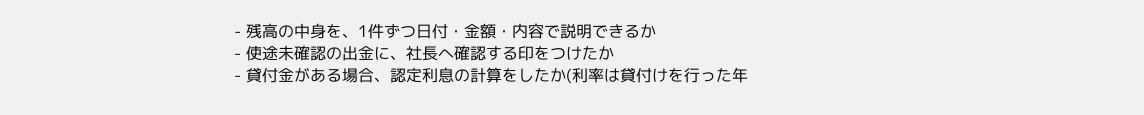- 残高の中身を、1件ずつ日付・金額・内容で説明できるか
- 使途未確認の出金に、社長へ確認する印をつけたか
- 貸付金がある場合、認定利息の計算をしたか(利率は貸付けを行った年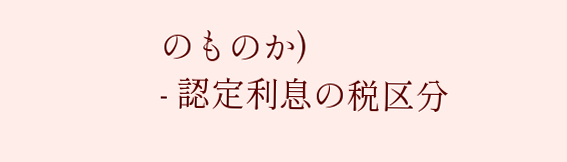のものか)
- 認定利息の税区分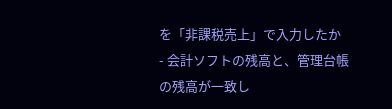を「非課税売上」で入力したか
- 会計ソフトの残高と、管理台帳の残高が一致し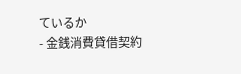ているか
- 金銭消費貸借契約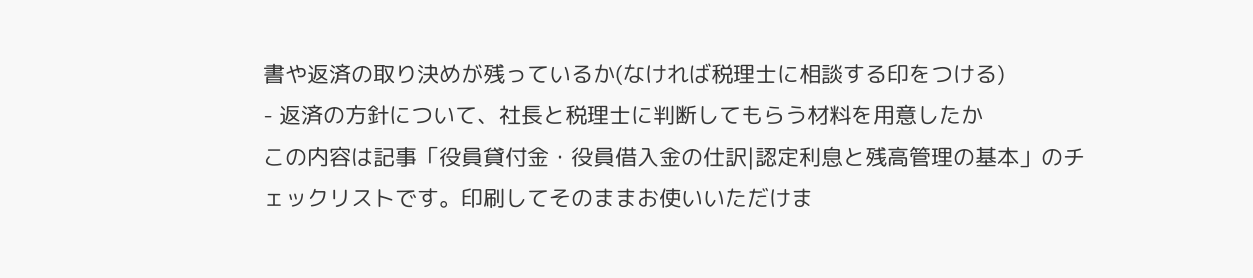書や返済の取り決めが残っているか(なければ税理士に相談する印をつける)
- 返済の方針について、社長と税理士に判断してもらう材料を用意したか
この内容は記事「役員貸付金・役員借入金の仕訳|認定利息と残高管理の基本」のチェックリストです。印刷してそのままお使いいただけま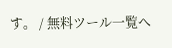す。 / 無料ツール一覧へ